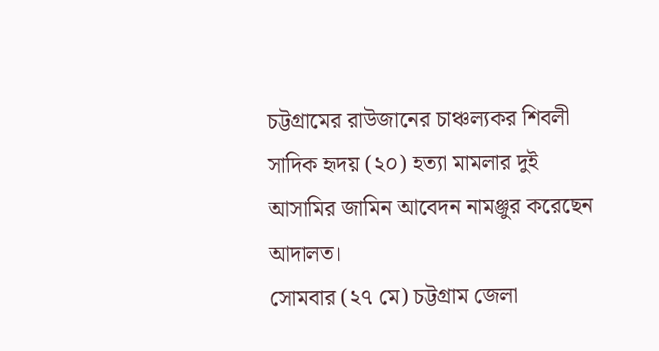চট্টগ্রামের রাউজানের চাঞ্চল্যকর শিবলী সাদিক হৃদয় (২০) হত্যা মামলার দুই আসামির জামিন আবেদন নামঞ্জুর করেছেন আদালত।
সোমবার (২৭ মে) চট্টগ্রাম জেলা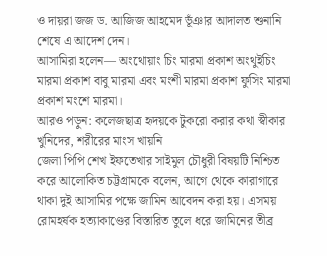ও দায়রা জজ ড. আজিজ আহমেদ ভূঁঞার আদালত শুনানি শেষে এ আদেশ দেন।
আসামিরা হলেন— অংথোয়াং চিং মারমা প্রকাশ অংথুইচিং মারমা প্রকাশ বাবু মারমা এবং মংশী মারমা প্রকাশ ফুসিং মারমা প্রকাশ মংশে মারমা।
আরও পড়ুন: কলেজছাত্র হৃদয়কে টুকরো করার কথা স্বীকার খুনিদের, শরীরের মাংস খায়নি
জেলা পিপি শেখ ইফতেখার সাইমুল চৌধুরী বিষয়টি নিশ্চিত করে আলোকিত চট্টগ্রামকে বলেন, আগে থেকে কারাগারে থাকা দুই আসামির পক্ষে জামিন আবেদন করা হয়। এসময় রোমহর্ষক হত্যাকাণ্ডের বিস্তারিত তুলে ধরে জামিনের তীব্র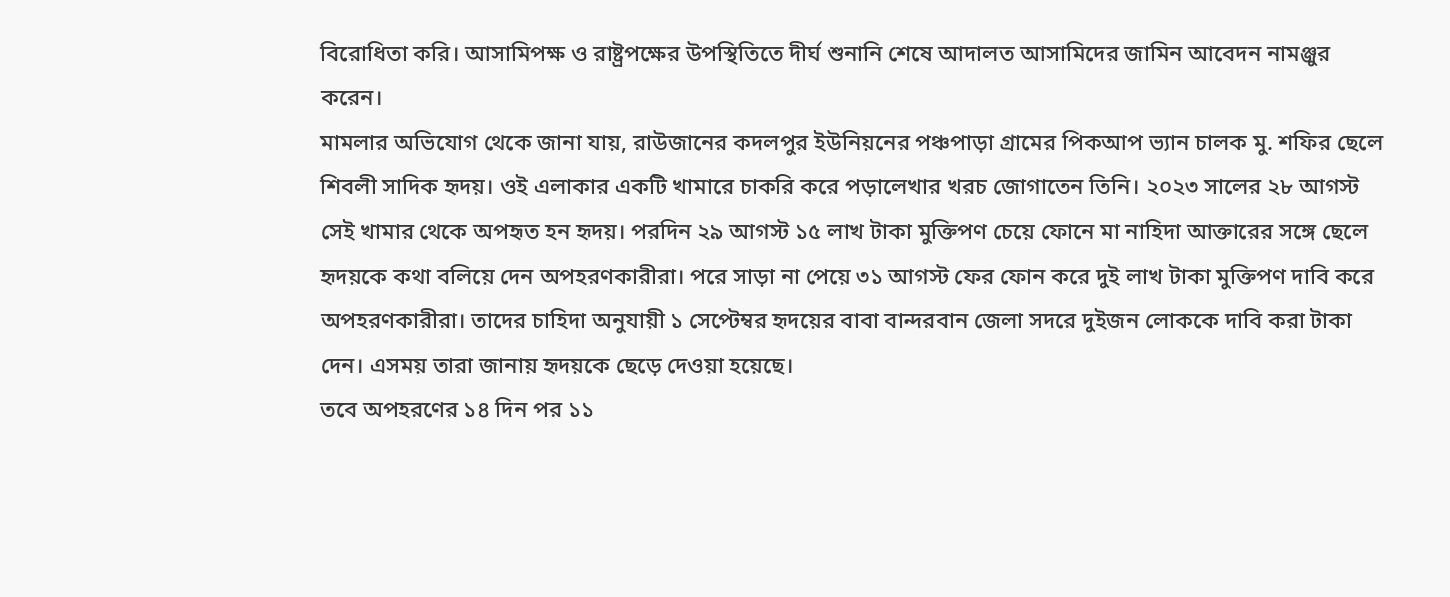বিরোধিতা করি। আসামিপক্ষ ও রাষ্ট্রপক্ষের উপস্থিতিতে দীর্ঘ শুনানি শেষে আদালত আসামিদের জামিন আবেদন নামঞ্জুর করেন।
মামলার অভিযোগ থেকে জানা যায়, রাউজানের কদলপুর ইউনিয়নের পঞ্চপাড়া গ্রামের পিকআপ ভ্যান চালক মু. শফির ছেলে শিবলী সাদিক হৃদয়। ওই এলাকার একটি খামারে চাকরি করে পড়ালেখার খরচ জোগাতেন তিনি। ২০২৩ সালের ২৮ আগস্ট সেই খামার থেকে অপহৃত হন হৃদয়। পরদিন ২৯ আগস্ট ১৫ লাখ টাকা মুক্তিপণ চেয়ে ফোনে মা নাহিদা আক্তারের সঙ্গে ছেলে হৃদয়কে কথা বলিয়ে দেন অপহরণকারীরা। পরে সাড়া না পেয়ে ৩১ আগস্ট ফের ফোন করে দুই লাখ টাকা মুক্তিপণ দাবি করে অপহরণকারীরা। তাদের চাহিদা অনুযায়ী ১ সেপ্টেম্বর হৃদয়ের বাবা বান্দরবান জেলা সদরে দুইজন লোককে দাবি করা টাকা দেন। এসময় তারা জানায় হৃদয়কে ছেড়ে দেওয়া হয়েছে।
তবে অপহরণের ১৪ দিন পর ১১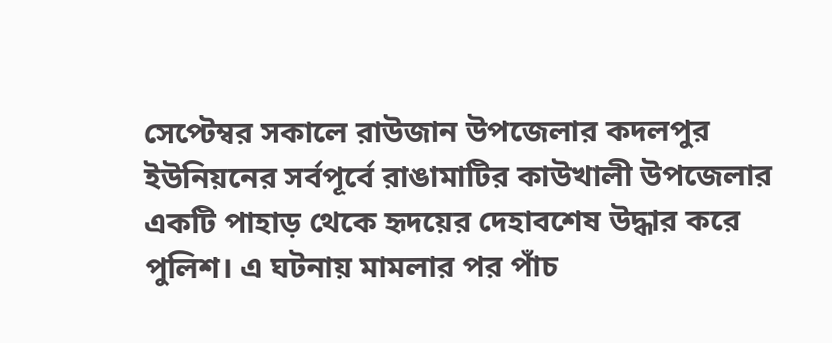সেপ্টেম্বর সকালে রাউজান উপজেলার কদলপুর ইউনিয়নের সর্বপূর্বে রাঙামাটির কাউখালী উপজেলার একটি পাহাড় থেকে হৃদয়ের দেহাবশেষ উদ্ধার করে পুলিশ। এ ঘটনায় মামলার পর পাঁচ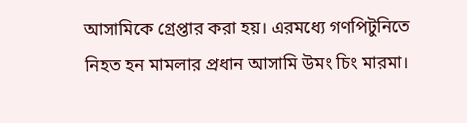আসামিকে গ্রেপ্তার করা হয়। এরমধ্যে গণপিটুনিতে নিহত হন মামলার প্রধান আসামি উমং চিং মারমা।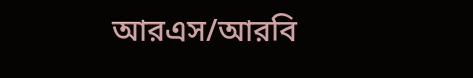আরএস/আরবি